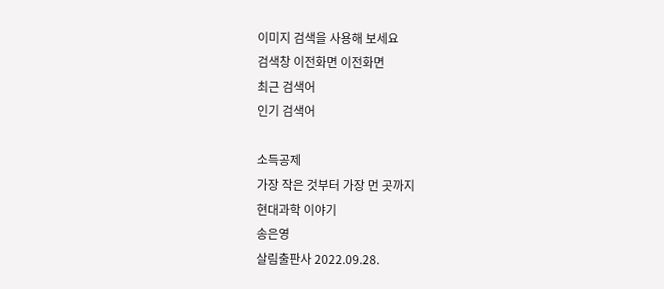이미지 검색을 사용해 보세요
검색창 이전화면 이전화면
최근 검색어
인기 검색어

소득공제
가장 작은 것부터 가장 먼 곳까지
현대과학 이야기
송은영
살림출판사 2022.09.28.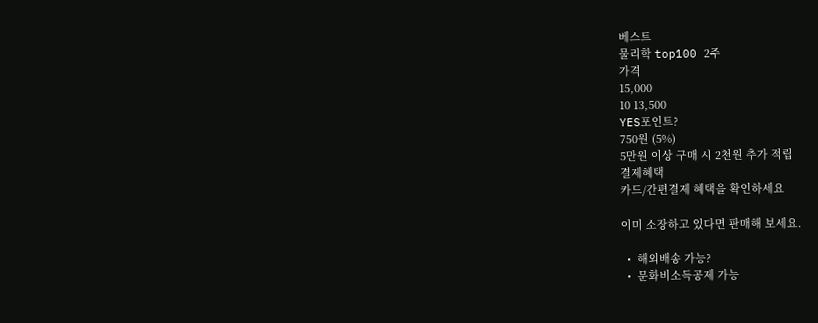베스트
물리학 top100 2주
가격
15,000
10 13,500
YES포인트?
750원 (5%)
5만원 이상 구매 시 2천원 추가 적립
결제혜택
카드/간편결제 혜택을 확인하세요

이미 소장하고 있다면 판매해 보세요.

  •  해외배송 가능?
  •  문화비소득공제 가능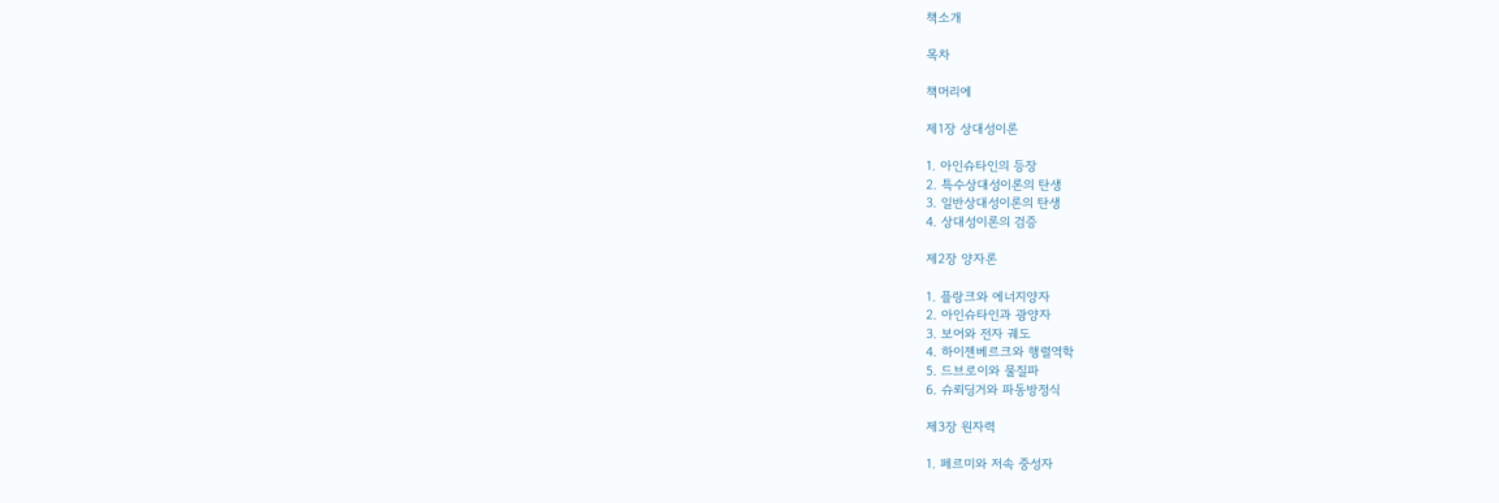책소개

목차

책머리에

제1장 상대성이론

1. 아인슈타인의 등장
2. 특수상대성이론의 탄생
3. 일반상대성이론의 탄생
4. 상대성이론의 검증

제2장 양자론

1. 플랑크와 에너지양자
2. 아인슈타인과 광양자
3. 보어와 전자 궤도
4. 하이젠베르크와 행렬역학
5. 드브로이와 물질파
6. 슈뢰딩거와 파동방정식

제3장 원자력

1. 페르미와 저속 중성자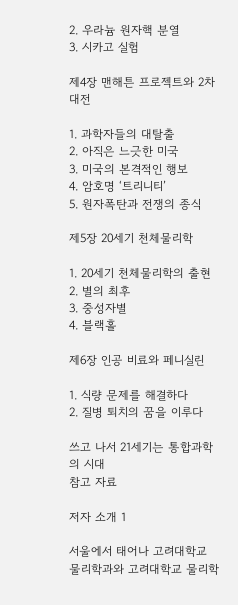2. 우라늄 원자핵 분열
3. 시카고 실험

제4장 맨해튼 프로젝트와 2차대전

1. 과학자들의 대탈출
2. 아직은 느긋한 미국
3. 미국의 본격적인 행보
4. 암호명 ‘트리니티’
5. 원자폭탄과 전쟁의 종식

제5장 20세기 천체물리학

1. 20세기 천체물리학의 출현
2. 별의 최후
3. 중성자별
4. 블랙홀

제6장 인공 비료와 페니실린

1. 식량 문제를 해결하다
2. 질병 퇴치의 꿈을 이루다

쓰고 나서 21세기는 통합과학의 시대
참고 자료

저자 소개 1

서울에서 태어나 고려대학교 물리학과와 고려대학교 물리학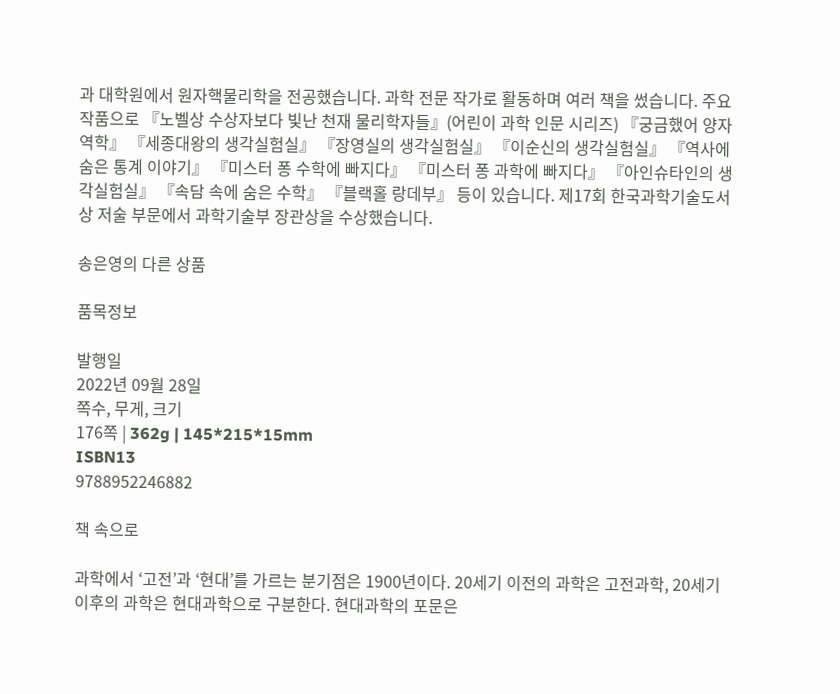과 대학원에서 원자핵물리학을 전공했습니다. 과학 전문 작가로 활동하며 여러 책을 썼습니다. 주요 작품으로 『노벨상 수상자보다 빛난 천재 물리학자들』(어린이 과학 인문 시리즈) 『궁금했어 양자역학』 『세종대왕의 생각실험실』 『장영실의 생각실험실』 『이순신의 생각실험실』 『역사에 숨은 통계 이야기』 『미스터 퐁 수학에 빠지다』 『미스터 퐁 과학에 빠지다』 『아인슈타인의 생각실험실』 『속담 속에 숨은 수학』 『블랙홀 랑데부』 등이 있습니다. 제17회 한국과학기술도서상 저술 부문에서 과학기술부 장관상을 수상했습니다.

송은영의 다른 상품

품목정보

발행일
2022년 09월 28일
쪽수, 무게, 크기
176쪽 | 362g | 145*215*15mm
ISBN13
9788952246882

책 속으로

과학에서 ‘고전’과 ‘현대’를 가르는 분기점은 1900년이다. 20세기 이전의 과학은 고전과학, 20세기 이후의 과학은 현대과학으로 구분한다. 현대과학의 포문은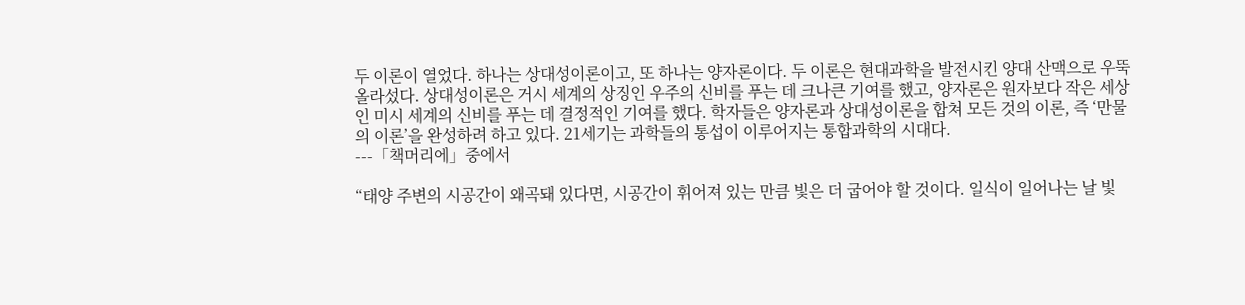두 이론이 열었다. 하나는 상대성이론이고, 또 하나는 양자론이다. 두 이론은 현대과학을 발전시킨 양대 산맥으로 우뚝 올라섰다. 상대성이론은 거시 세계의 상징인 우주의 신비를 푸는 데 크나큰 기여를 했고, 양자론은 원자보다 작은 세상인 미시 세계의 신비를 푸는 데 결정적인 기여를 했다. 학자들은 양자론과 상대성이론을 합쳐 모든 것의 이론, 즉 ‘만물의 이론’을 완성하려 하고 있다. 21세기는 과학들의 통섭이 이루어지는 통합과학의 시대다.
---「책머리에」중에서

“태양 주변의 시공간이 왜곡돼 있다면, 시공간이 휘어져 있는 만큼 빛은 더 굽어야 할 것이다. 일식이 일어나는 날 빛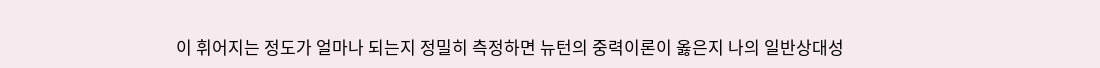이 휘어지는 정도가 얼마나 되는지 정밀히 측정하면 뉴턴의 중력이론이 옳은지 나의 일반상대성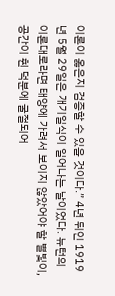이론이 옳은지 검증할 수 있을 것이다.” 4년 뒤인 1919년 5월 29일은 개기일식이 일어나는 날이었다. 뉴턴의 이론대로라면 태양에 가려서 보이지 않았어야 할 별빛이, 공간이 휜 덕분에 굴절되어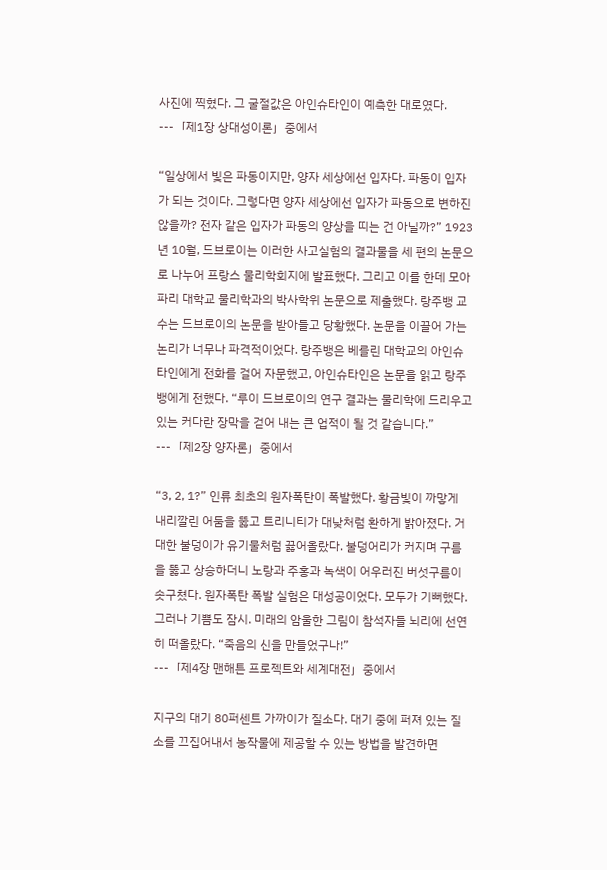사진에 찍혔다. 그 굴절값은 아인슈타인이 예측한 대로였다.
---「제1장 상대성이론」중에서

“일상에서 빛은 파동이지만, 양자 세상에선 입자다. 파동이 입자가 되는 것이다. 그렇다면 양자 세상에선 입자가 파동으로 변하진 않을까? 전자 같은 입자가 파동의 양상을 띠는 건 아닐까?” 1923년 10월, 드브로이는 이러한 사고실험의 결과물을 세 편의 논문으로 나누어 프랑스 물리학회지에 발표했다. 그리고 이를 한데 모아 파리 대학교 물리학과의 박사학위 논문으로 제출했다. 랑주뱅 교수는 드브로이의 논문을 받아들고 당황했다. 논문을 이끌어 가는 논리가 너무나 파격적이었다. 랑주뱅은 베를린 대학교의 아인슈타인에게 전화를 걸어 자문했고, 아인슈타인은 논문을 읽고 랑주뱅에게 전했다. “루이 드브로이의 연구 결과는 물리학에 드리우고 있는 커다란 장막을 걷어 내는 큰 업적이 될 것 같습니다.”
---「제2장 양자론」중에서

“3, 2, 1?” 인류 최초의 원자폭탄이 폭발했다. 황금빛이 까맣게 내리깔린 어둠을 뚫고 트리니티가 대낮처럼 환하게 밝아졌다. 거대한 불덩이가 유기물처럼 끓어올랐다. 불덩어리가 커지며 구름을 뚫고 상승하더니 노랑과 주홍과 녹색이 어우러진 버섯구름이 솟구쳤다. 원자폭탄 폭발 실험은 대성공이었다. 모두가 기뻐했다. 그러나 기쁨도 잠시. 미래의 암울한 그림이 참석자들 뇌리에 선연히 떠올랐다. “죽음의 신을 만들었구나!”
---「제4장 맨해튼 프로젝트와 세계대전」중에서

지구의 대기 80퍼센트 가까이가 질소다. 대기 중에 퍼져 있는 질소를 끄집어내서 농작물에 제공할 수 있는 방법을 발견하면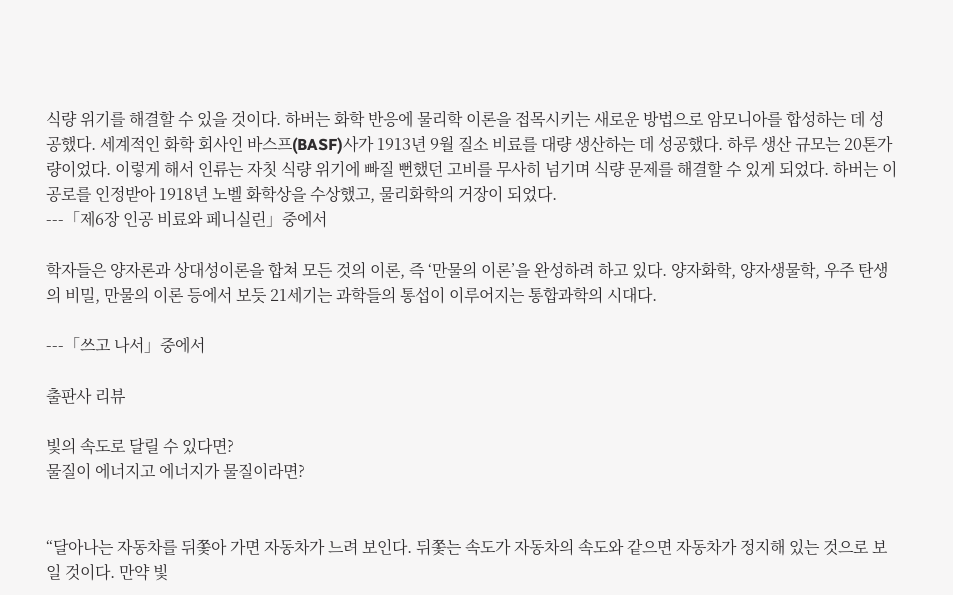식량 위기를 해결할 수 있을 것이다. 하버는 화학 반응에 물리학 이론을 접목시키는 새로운 방법으로 암모니아를 합성하는 데 성공했다. 세계적인 화학 회사인 바스프(BASF)사가 1913년 9월 질소 비료를 대량 생산하는 데 성공했다. 하루 생산 규모는 20톤가량이었다. 이렇게 해서 인류는 자칫 식량 위기에 빠질 뻔했던 고비를 무사히 넘기며 식량 문제를 해결할 수 있게 되었다. 하버는 이 공로를 인정받아 1918년 노벨 화학상을 수상했고, 물리화학의 거장이 되었다.
---「제6장 인공 비료와 페니실린」중에서

학자들은 양자론과 상대성이론을 합쳐 모든 것의 이론, 즉 ‘만물의 이론’을 완성하려 하고 있다. 양자화학, 양자생물학, 우주 탄생의 비밀, 만물의 이론 등에서 보듯 21세기는 과학들의 통섭이 이루어지는 통합과학의 시대다.

---「쓰고 나서」중에서

출판사 리뷰

빛의 속도로 달릴 수 있다면?
물질이 에너지고 에너지가 물질이라면?


“달아나는 자동차를 뒤쫓아 가면 자동차가 느려 보인다. 뒤쫓는 속도가 자동차의 속도와 같으면 자동차가 정지해 있는 것으로 보일 것이다. 만약 빛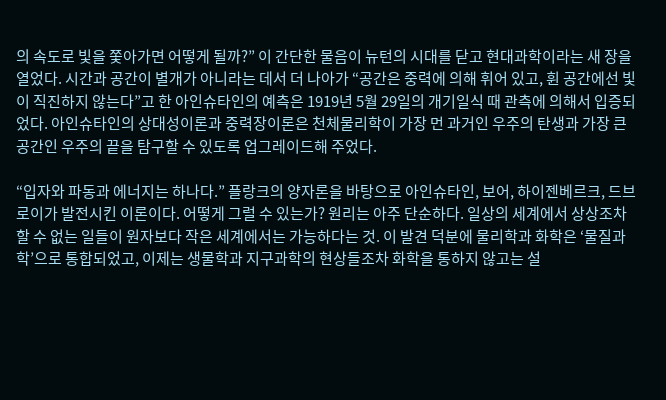의 속도로 빛을 쫓아가면 어떻게 될까?” 이 간단한 물음이 뉴턴의 시대를 닫고 현대과학이라는 새 장을 열었다. 시간과 공간이 별개가 아니라는 데서 더 나아가 “공간은 중력에 의해 휘어 있고, 휜 공간에선 빛이 직진하지 않는다”고 한 아인슈타인의 예측은 1919년 5월 29일의 개기일식 때 관측에 의해서 입증되었다. 아인슈타인의 상대성이론과 중력장이론은 천체물리학이 가장 먼 과거인 우주의 탄생과 가장 큰 공간인 우주의 끝을 탐구할 수 있도록 업그레이드해 주었다.

“입자와 파동과 에너지는 하나다.” 플랑크의 양자론을 바탕으로 아인슈타인, 보어, 하이젠베르크, 드브로이가 발전시킨 이론이다. 어떻게 그럴 수 있는가? 원리는 아주 단순하다. 일상의 세계에서 상상조차 할 수 없는 일들이 원자보다 작은 세계에서는 가능하다는 것. 이 발견 덕분에 물리학과 화학은 ‘물질과학’으로 통합되었고, 이제는 생물학과 지구과학의 현상들조차 화학을 통하지 않고는 설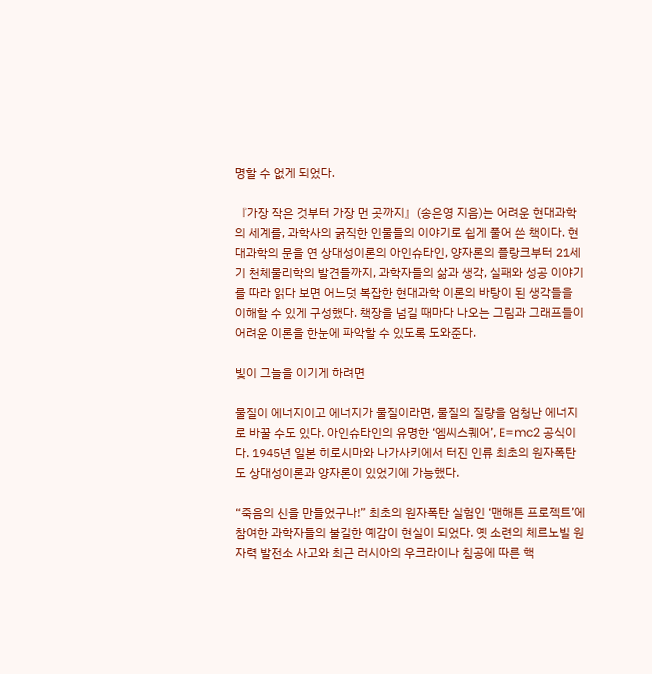명할 수 없게 되었다.

『가장 작은 것부터 가장 먼 곳까지』(송은영 지음)는 어려운 현대과학의 세계를, 과학사의 굵직한 인물들의 이야기로 쉽게 풀어 쓴 책이다. 현대과학의 문을 연 상대성이론의 아인슈타인, 양자론의 플랑크부터 21세기 천체물리학의 발견들까지, 과학자들의 삶과 생각, 실패와 성공 이야기를 따라 읽다 보면 어느덧 복잡한 현대과학 이론의 바탕이 된 생각들을 이해할 수 있게 구성했다. 책장을 넘길 때마다 나오는 그림과 그래프들이 어려운 이론을 한눈에 파악할 수 있도록 도와준다.

빛이 그늘을 이기게 하려면

물질이 에너지이고 에너지가 물질이라면, 물질의 질량을 엄청난 에너지로 바꿀 수도 있다. 아인슈타인의 유명한 ‘엠씨스퀘어’, E=mc2 공식이다. 1945년 일본 히로시마와 나가사키에서 터진 인류 최초의 원자폭탄도 상대성이론과 양자론이 있었기에 가능했다.

“죽음의 신을 만들었구나!” 최초의 원자폭탄 실험인 ‘맨해튼 프로젝트’에 참여한 과학자들의 불길한 예감이 현실이 되었다. 옛 소련의 체르노빌 원자력 발전소 사고와 최근 러시아의 우크라이나 침공에 따른 핵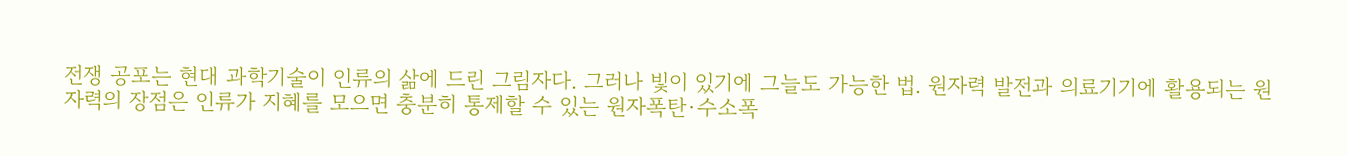전쟁 공포는 현대 과학기술이 인류의 삶에 드린 그림자다. 그러나 빛이 있기에 그늘도 가능한 법. 원자력 발전과 의료기기에 활용되는 원자력의 장점은 인류가 지혜를 모으면 충분히 통제할 수 있는 원자폭탄·수소폭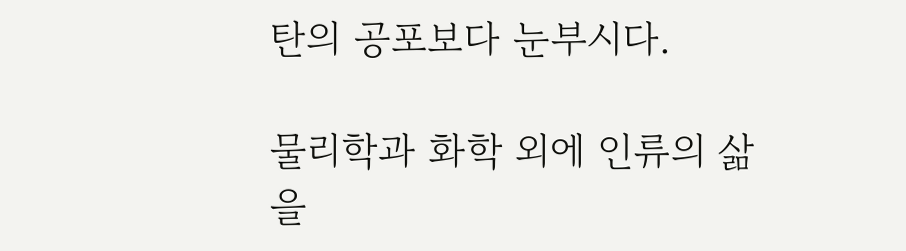탄의 공포보다 눈부시다.

물리학과 화학 외에 인류의 삶을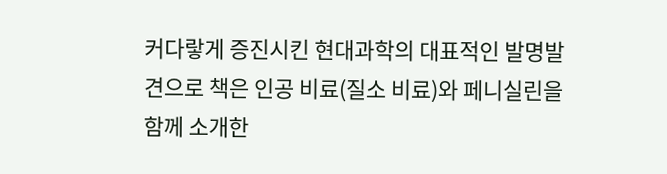커다랗게 증진시킨 현대과학의 대표적인 발명발견으로 책은 인공 비료(질소 비료)와 페니실린을 함께 소개한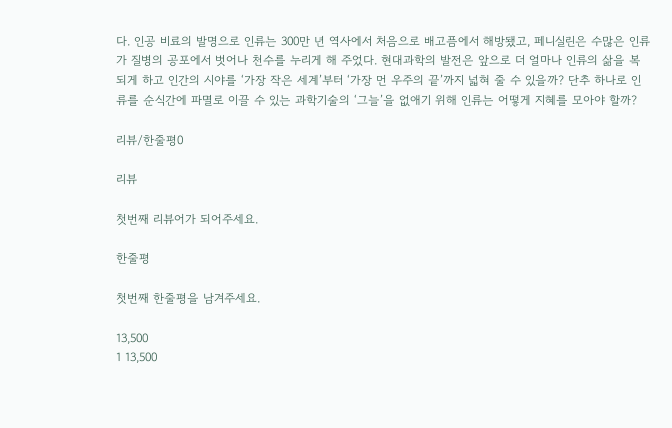다. 인공 비료의 발명으로 인류는 300만 년 역사에서 처음으로 배고픔에서 해방됐고, 페니실린은 수많은 인류가 질병의 공포에서 벗어나 천수를 누리게 해 주었다. 현대과학의 발전은 앞으로 더 얼마나 인류의 삶을 복되게 하고 인간의 시야를 ‘가장 작은 세계’부터 ‘가장 먼 우주의 끝’까지 넓혀 줄 수 있을까? 단추 하나로 인류를 순식간에 파멸로 이끌 수 있는 과학기술의 ‘그늘’을 없애기 위해 인류는 어떻게 지혜를 모아야 할까?

리뷰/한줄평0

리뷰

첫번째 리뷰어가 되어주세요.

한줄평

첫번째 한줄평을 남겨주세요.

13,500
1 13,500